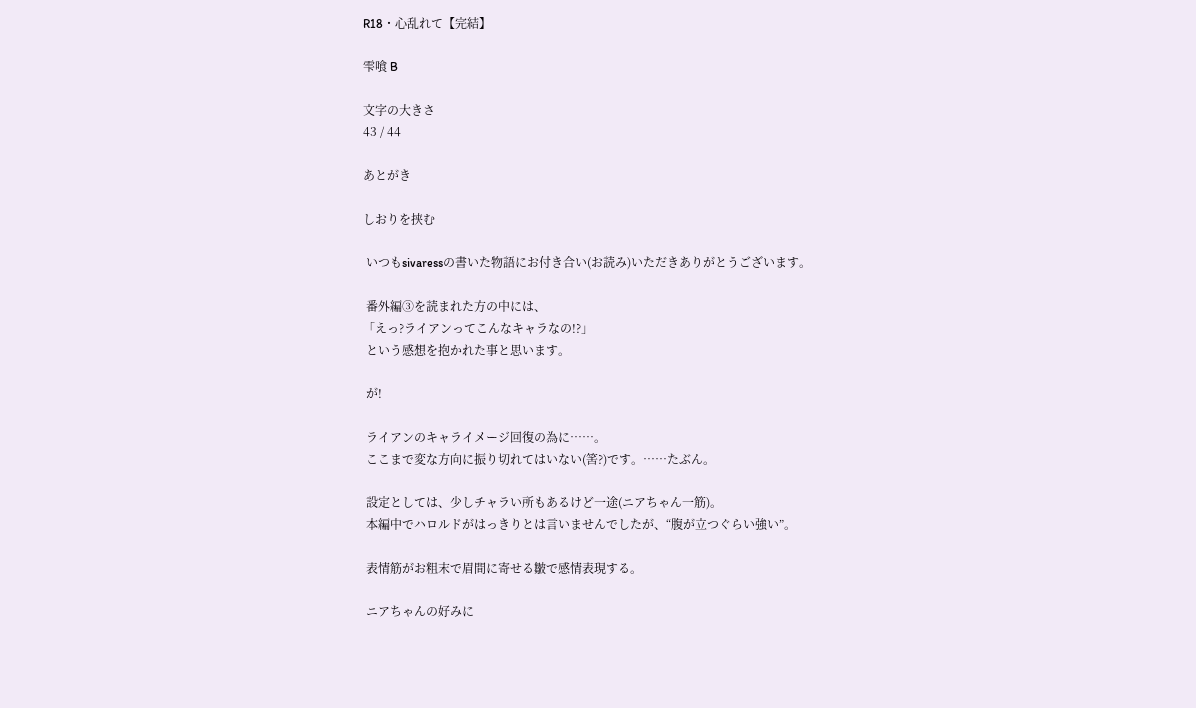R18・心乱れて【完結】

雫喰 B

文字の大きさ
43 / 44

あとがき

しおりを挟む

 いつもsivaressの書いた物語にお付き合い(お読み)いただきありがとうございます。

 番外編③を読まれた方の中には、
「えっ?ライアンってこんなキャラなの!?」
 という感想を抱かれた事と思います。

 が!

 ライアンのキャライメージ回復の為に……。
 ここまで変な方向に振り切れてはいない(筈?)です。……たぶん。

 設定としては、少しチャラい所もあるけど一途(ニアちゃん一筋)。
 本編中でハロルドがはっきりとは言いませんでしたが、“腹が立つぐらい強い”。

 表情筋がお粗末で眉間に寄せる皺で感情表現する。

 ニアちゃんの好みに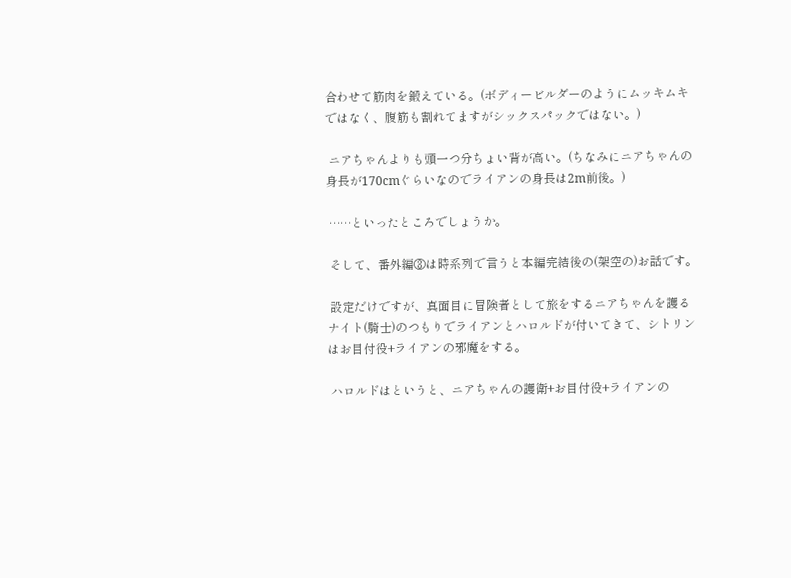合わせて筋肉を鍛えている。(ボディービルダーのようにムッキムキではなく、腹筋も割れてますがシックスパックではない。)

 ニアちゃんよりも頭一つ分ちょい背が高い。(ちなみにニアちゃんの身長が170cmぐらいなのでライアンの身長は2m前後。)

 ……といったところでしょうか。

 そして、番外編③は時系列で言うと本編完結後の(架空の)お話です。

 設定だけですが、真面目に冒険者として旅をするニアちゃんを護るナイト(騎士)のつもりでライアンとハロルドが付いてきて、シトリンはお目付役+ライアンの邪魔をする。

 ハロルドはというと、ニアちゃんの護衛+お目付役+ライアンの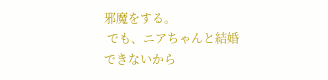邪魔をする。
 でも、ニアちゃんと結婚できないから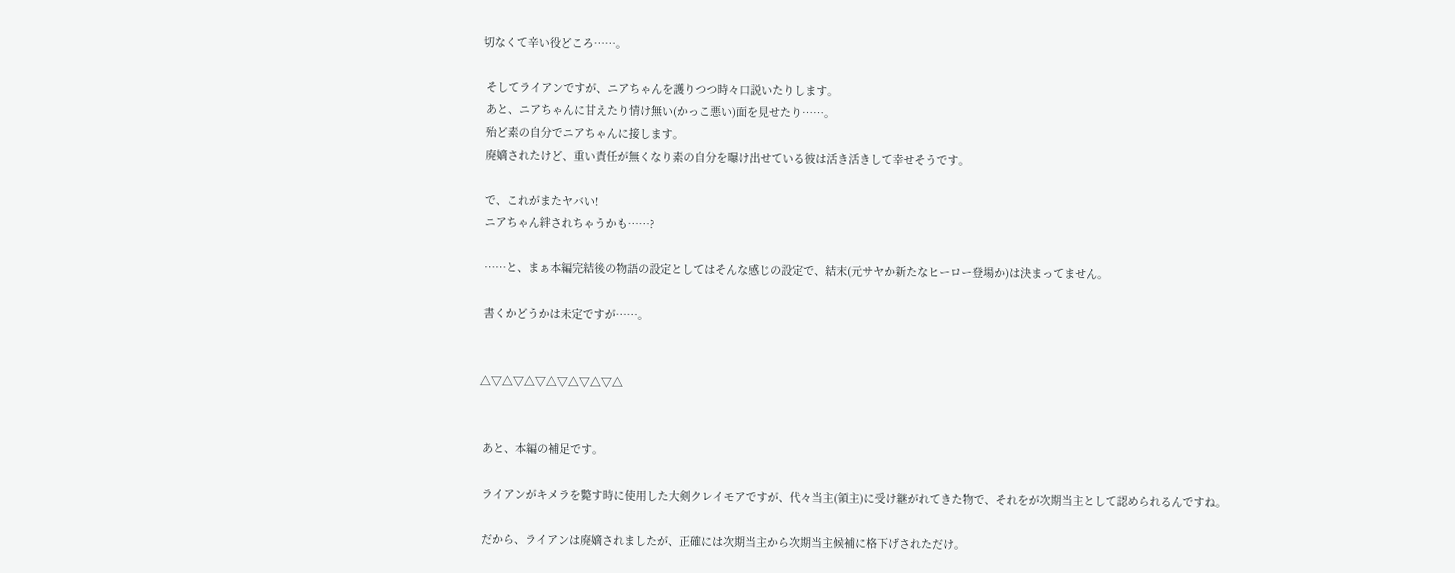切なくて辛い役どころ……。

 そしてライアンですが、ニアちゃんを護りつつ時々口説いたりします。
 あと、ニアちゃんに甘えたり情け無い(かっこ悪い)面を見せたり……。
 殆ど素の自分でニアちゃんに接します。
 廃嫡されたけど、重い責任が無くなり素の自分を曝け出せている彼は活き活きして幸せそうです。

 で、これがまたヤバい!
 ニアちゃん絆されちゃうかも……?

 ……と、まぁ本編完結後の物語の設定としてはそんな感じの設定で、結末(元サヤか新たなヒーロー登場か)は決まってません。

 書くかどうかは未定ですが……。


△▽△▽△▽△▽△▽△▽△


 あと、本編の補足です。

 ライアンがキメラを斃す時に使用した大剣クレイモアですが、代々当主(領主)に受け継がれてきた物で、それをが次期当主として認められるんですね。

 だから、ライアンは廃嫡されましたが、正確には次期当主から次期当主候補に格下げされただけ。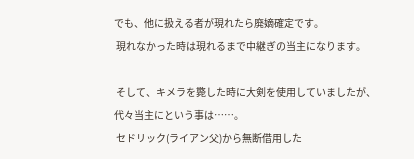でも、他に扱える者が現れたら廃嫡確定です。
 現れなかった時は現れるまで中継ぎの当主になります。

 そして、キメラを斃した時に大剣を使用していましたが、代々当主にという事は……。
 セドリック(ライアン父)から無断借用した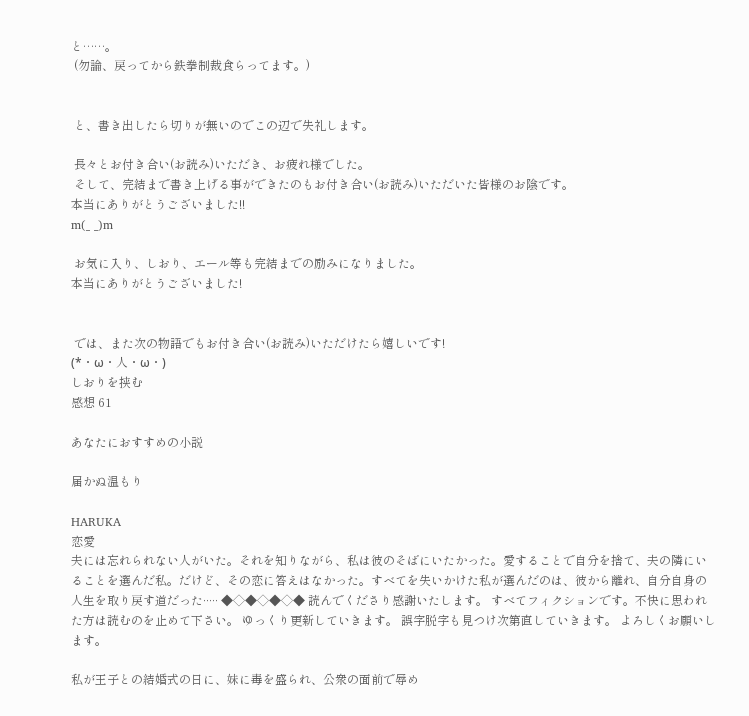と……。
 (勿論、戻ってから鉄拳制裁食らってます。)


 と、書き出したら切りが無いのでこの辺で失礼します。

 長々とお付き合い(お読み)いただき、お疲れ様でした。
 そして、完結まで書き上げる事ができたのもお付き合い(お読み)いただいた皆様のお陰です。
本当にありがとうございました!!
m(_ _)m

 お気に入り、しおり、エール等も完結までの励みになりました。
本当にありがとうございました!


 では、また次の物語でもお付き合い(お読み)いただけたら嬉しいです!
(*・ω・人・ω・)
しおりを挟む
感想 61

あなたにおすすめの小説

届かぬ温もり

HARUKA
恋愛
夫には忘れられない人がいた。それを知りながら、私は彼のそばにいたかった。愛することで自分を捨て、夫の隣にいることを選んだ私。だけど、その恋に答えはなかった。すべてを失いかけた私が選んだのは、彼から離れ、自分自身の人生を取り戻す道だった····· ◆◇◆◇◆◇◆ 読んでくださり感謝いたします。 すべてフィクションです。不快に思われた方は読むのを止めて下さい。 ゆっくり更新していきます。 誤字脱字も見つけ次第直していきます。 よろしくお願いします。

私が王子との結婚式の日に、妹に毒を盛られ、公衆の面前で辱め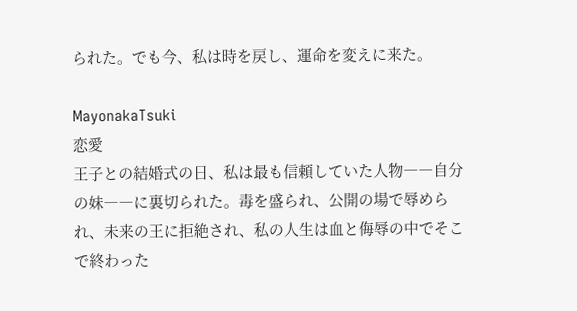られた。でも今、私は時を戻し、運命を変えに来た。

MayonakaTsuki
恋愛
王子との結婚式の日、私は最も信頼していた人物――自分の妹――に裏切られた。毒を盛られ、公開の場で辱められ、未来の王に拒絶され、私の人生は血と侮辱の中でそこで終わった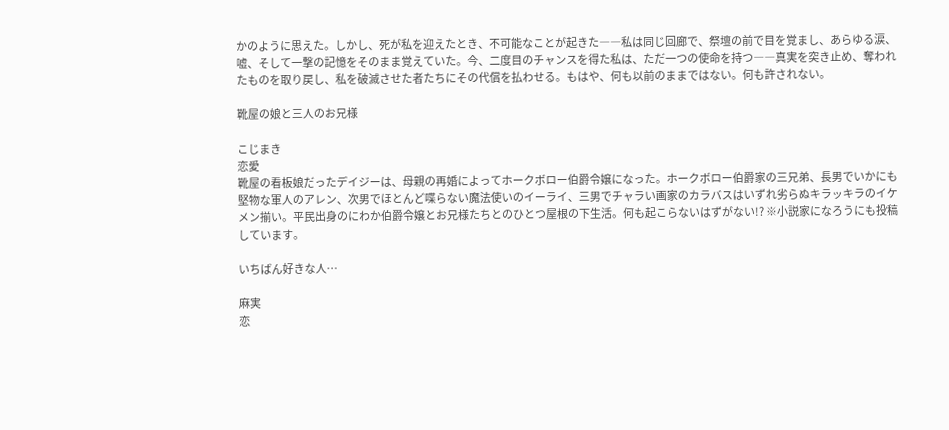かのように思えた。しかし、死が私を迎えたとき、不可能なことが起きた――私は同じ回廊で、祭壇の前で目を覚まし、あらゆる涙、嘘、そして一撃の記憶をそのまま覚えていた。今、二度目のチャンスを得た私は、ただ一つの使命を持つ――真実を突き止め、奪われたものを取り戻し、私を破滅させた者たちにその代償を払わせる。もはや、何も以前のままではない。何も許されない。

靴屋の娘と三人のお兄様

こじまき
恋愛
靴屋の看板娘だったデイジーは、母親の再婚によってホークボロー伯爵令嬢になった。ホークボロー伯爵家の三兄弟、長男でいかにも堅物な軍人のアレン、次男でほとんど喋らない魔法使いのイーライ、三男でチャラい画家のカラバスはいずれ劣らぬキラッキラのイケメン揃い。平民出身のにわか伯爵令嬢とお兄様たちとのひとつ屋根の下生活。何も起こらないはずがない!? ※小説家になろうにも投稿しています。

いちばん好きな人…

麻実
恋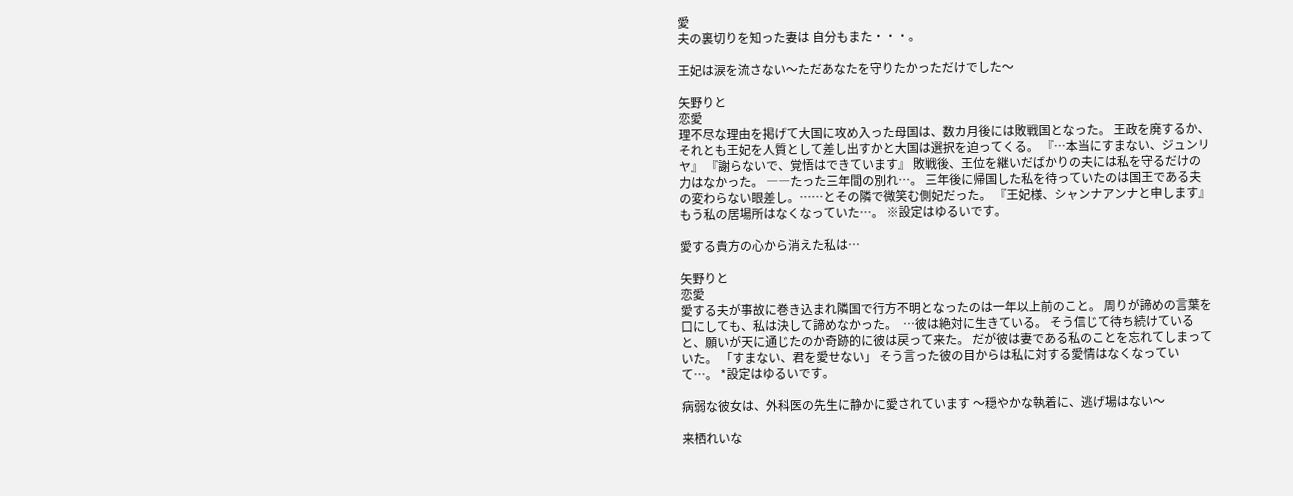愛
夫の裏切りを知った妻は 自分もまた・・・。

王妃は涙を流さない〜ただあなたを守りたかっただけでした〜

矢野りと
恋愛
理不尽な理由を掲げて大国に攻め入った母国は、数カ月後には敗戦国となった。 王政を廃するか、それとも王妃を人質として差し出すかと大国は選択を迫ってくる。 『…本当にすまない、ジュンリヤ』 『謝らないで、覚悟はできています』 敗戦後、王位を継いだばかりの夫には私を守るだけの力はなかった。 ――たった三年間の別れ…。 三年後に帰国した私を待っていたのは国王である夫の変わらない眼差し。……とその隣で微笑む側妃だった。 『王妃様、シャンナアンナと申します』 もう私の居場所はなくなっていた…。 ※設定はゆるいです。

愛する貴方の心から消えた私は…

矢野りと
恋愛
愛する夫が事故に巻き込まれ隣国で行方不明となったのは一年以上前のこと。 周りが諦めの言葉を口にしても、私は決して諦めなかった。  …彼は絶対に生きている。 そう信じて待ち続けていると、願いが天に通じたのか奇跡的に彼は戻って来た。 だが彼は妻である私のことを忘れてしまっていた。 「すまない、君を愛せない」 そう言った彼の目からは私に対する愛情はなくなっていて…。 *設定はゆるいです。

病弱な彼女は、外科医の先生に静かに愛されています 〜穏やかな執着に、逃げ場はない〜

来栖れいな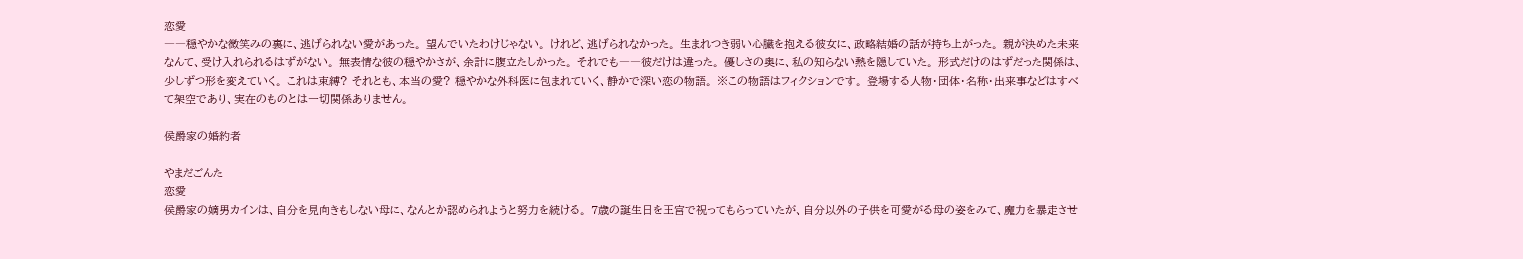恋愛
――穏やかな微笑みの裏に、逃げられない愛があった。 望んでいたわけじゃない。 けれど、逃げられなかった。 生まれつき弱い心臓を抱える彼女に、政略結婚の話が持ち上がった。 親が決めた未来なんて、受け入れられるはずがない。 無表情な彼の穏やかさが、余計に腹立たしかった。 それでも――彼だけは違った。 優しさの奥に、私の知らない熱を隠していた。 形式だけのはずだった関係は、少しずつ形を変えていく。 これは束縛? それとも、本当の愛? 穏やかな外科医に包まれていく、静かで深い恋の物語。 ※この物語はフィクションです。 登場する人物・団体・名称・出来事などはすべて架空であり、実在のものとは一切関係ありません。

侯爵家の婚約者

やまだごんた
恋愛
侯爵家の嫡男カインは、自分を見向きもしない母に、なんとか認められようと努力を続ける。 7歳の誕生日を王宮で祝ってもらっていたが、自分以外の子供を可愛がる母の姿をみて、魔力を暴走させ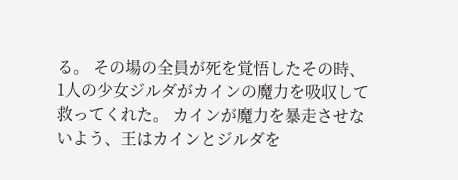る。 その場の全員が死を覚悟したその時、1人の少女ジルダがカインの魔力を吸収して救ってくれた。 カインが魔力を暴走させないよう、王はカインとジルダを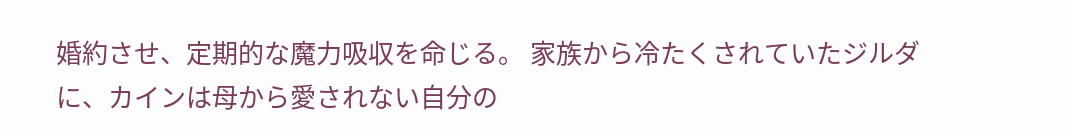婚約させ、定期的な魔力吸収を命じる。 家族から冷たくされていたジルダに、カインは母から愛されない自分の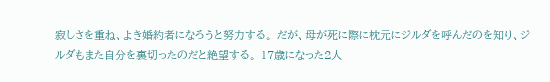寂しさを重ね、よき婚約者になろうと努力する。 だが、母が死に際に枕元にジルダを呼んだのを知り、ジルダもまた自分を裏切ったのだと絶望する。 17歳になった2人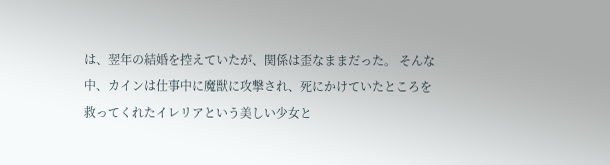は、翌年の結婚を控えていたが、関係は歪なままだった。 そんな中、カインは仕事中に魔獣に攻撃され、死にかけていたところを救ってくれたイレリアという美しい少女と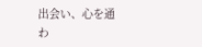出会い、心を通わ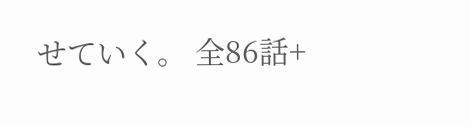せていく。 全86話+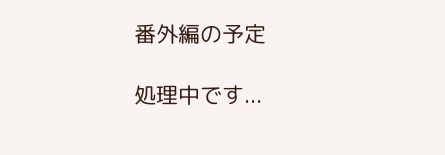番外編の予定

処理中です...